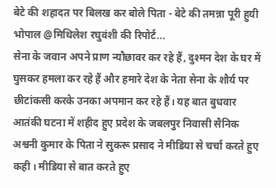बेटे की शहादत पर बिलख कर बोले पिता - बेटे की तमन्ना पूरी हुयी
भोपाल @मिथिलेश रघुवंशी की रिपोर्ट...
सेना के जवान अपने प्राण न्यौछावर कर रहे हैं, दुश्मन देश के घर में घुसकर हमला कर रहे हैं और हमारे देश के नेता सेना के शौर्य पर छीटांकसी करके उनका अपमान कर रहे हैं। यह बात बुधवार आतंकी घटना में शहीद हुए प्रदेश के जबलपुर निवासी सैनिक अश्वनी कुमार के पिता ने सुकरू प्रसाद ने मीडिया से चर्चा करते हुए कही। मीडिया से बात करते हुए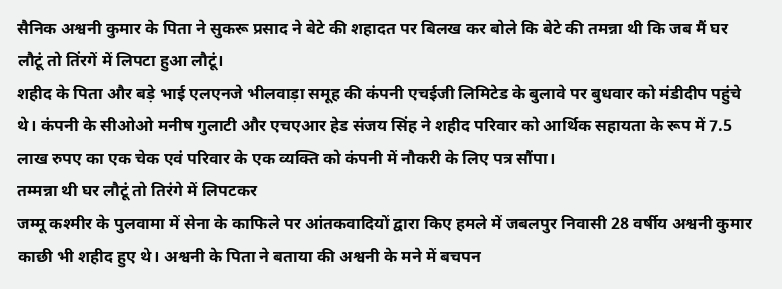सैनिक अश्वनी कुमार के पिता ने सुकरू प्रसाद ने बेटे की शहादत पर बिलख कर बोले कि बेटे की तमन्ना थी कि जब मैं घर लौटूं तो तिंरगें में लिपटा हुआ लौटूं।
शहीद के पिता और बड़े भाई एलएनजे भीलवाड़ा समूह की कंपनी एचईजी लिमिटेड के बुलावे पर बुधवार को मंडीदीप पहुंचे थे। कंपनी के सीओओ मनीष गुलाटी और एचएआर हेड संजय सिंह ने शहीद परिवार को आर्थिक सहायता के रूप में 7.5 लाख रुपए का एक चेक एवं परिवार के एक व्यक्ति को कंपनी में नौकरी के लिए पत्र सौंपा।
तम्मन्ना थी घर लौटूं तो तिरंगे में लिपटकर
जम्मू कश्मीर के पुलवामा में सेना के काफिले पर आंतकवादियों द्वारा किए हमले में जबलपुर निवासी 28 वर्षीय अश्वनी कुमार काछी भी शहीद हुए थे। अश्वनी के पिता ने बताया की अश्वनी के मने में बचपन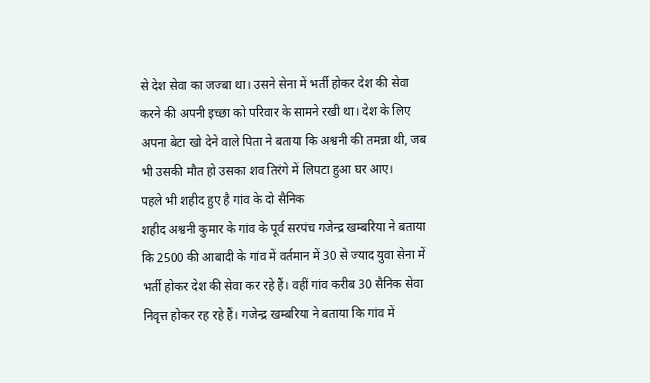से देश सेवा का जज्बा था। उसने सेना में भर्ती होकर देश की सेवा करने की अपनी इच्छा को परिवार के सामने रखी था। देश के लिए अपना बेटा खो देने वाले पिता ने बताया कि अश्वनी की तमन्ना थी, जब भी उसकी मौत हो उसका शव तिरंगे में लिपटा हुआ घर आए।
पहले भी शहीद हुए है गांव के दो सैनिक
शहीद अश्वनी कुमार के गांव के पूर्व सरपंच गजेन्द्र खम्बरिया ने बताया कि 2500 की आबादी के गांव में वर्तमान में 30 से ज्याद युवा सेना में भर्ती होकर देश की सेवा कर रहे हैं। वहीं गांव करीब 30 सैनिक सेवा निवृत्त होकर रह रहे हैं। गजेन्द्र खम्बरिया ने बताया कि गांव में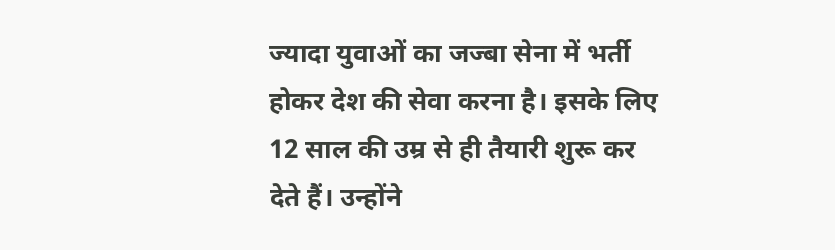ज्यादा युवाओं का जज्बा सेना में भर्ती होकर देश की सेवा करना है। इसके लिए 12 साल की उम्र से ही तैयारी शुरू कर देते हैं। उन्होंने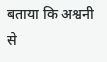बताया कि अश्वनी से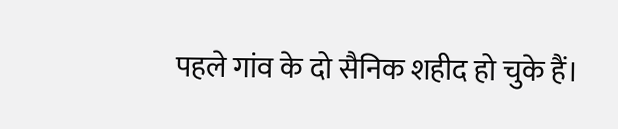पहले गांव के दो सैनिक शहीद हो चुके हैं।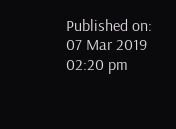Published on:
07 Mar 2019 02:20 pm